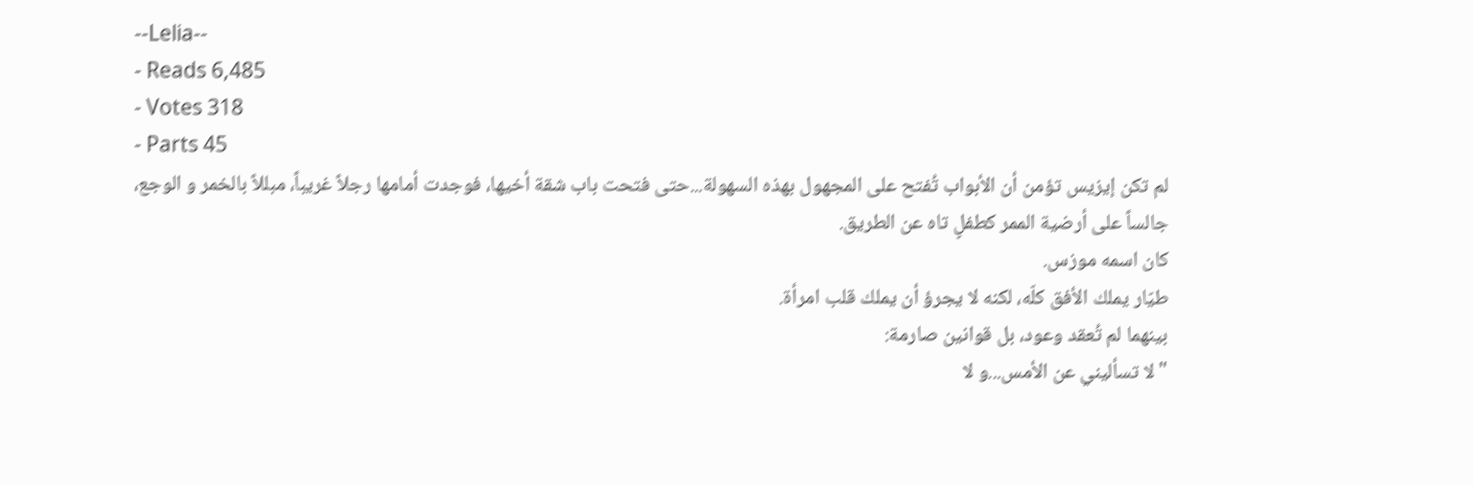--Lelia--
- Reads 6,485
- Votes 318
- Parts 45
لم تكن إيزيس تؤمن أن الأبواب تُفتح على المجهول بهذه السهولة...حتى فتحت باب شقة أخيها، فوجدت أمامها رجلاً غريباً، مبللاً بالخمر و الوجع، جالساً على أرضية الممر كطفلٍ تاه عن الطريق.
كان اسمه موزس.
طيّار يملك الأفق كلّه، لكنه لا يجرؤ أن يملك قلب امرأة.
بينهما لم تُعقد وعود، بل قوانين صارمة:
"لا تسأليني عن الأمس...و لا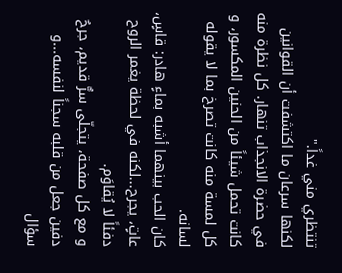تنتظري مني غداً."
لكنها سرعان ما اكتشفت أن القوانين في حضرة الانجذاب تنهار. كل نظرة منه كانت تحمل شيئاً من الحنين المكسور، و كل لمسة منه كانت تصرخ بما لا يقوله لسانه.
كان الحب بينهما أشبه بماءٍ هادر: قاسٍ، عاتٍ، يجرح...لكنه في لحظة يغمر الروح دفئاً لا يُقاوَم.
و مع كل صفحة، يتجلّى سرٌّ قديم، جرحٌ دفين جعل من قلبه سجناً لنفسه...و سؤال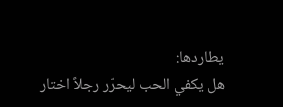يطاردها:
هل يكفي الحب ليحرّر رجلاً اختار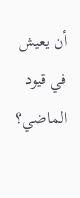أن يعيش في قيود الماضي؟